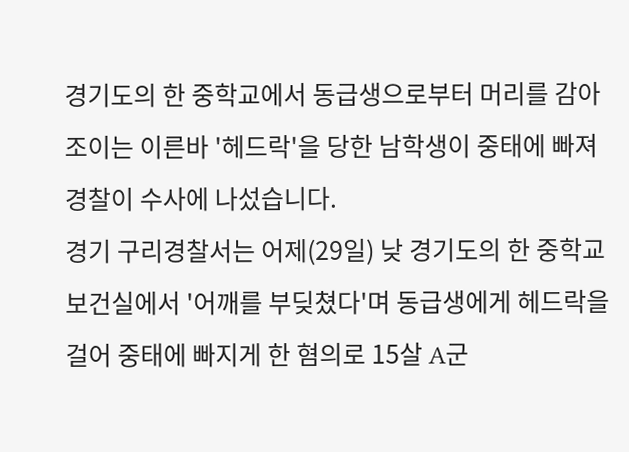경기도의 한 중학교에서 동급생으로부터 머리를 감아 조이는 이른바 '헤드락'을 당한 남학생이 중태에 빠져 경찰이 수사에 나섰습니다.
경기 구리경찰서는 어제(29일) 낮 경기도의 한 중학교 보건실에서 '어깨를 부딪쳤다'며 동급생에게 헤드락을 걸어 중태에 빠지게 한 혐의로 15살 A군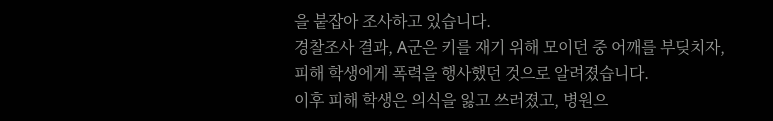을 붙잡아 조사하고 있습니다.
경찰조사 결과, A군은 키를 재기 위해 모이던 중 어깨를 부딪치자, 피해 학생에게 폭력을 행사했던 것으로 알려졌습니다.
이후 피해 학생은 의식을 잃고 쓰러졌고, 병원으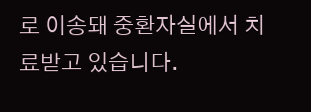로 이송돼 중환자실에서 치료받고 있습니다.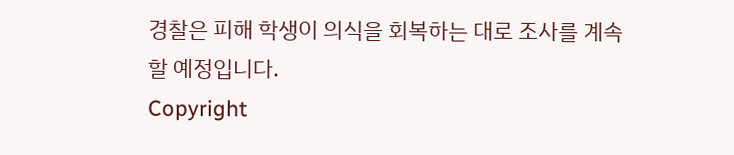경찰은 피해 학생이 의식을 회복하는 대로 조사를 계속할 예정입니다.
Copyright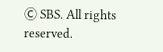Ⓒ SBS. All rights reserved.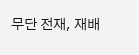무단 전재, 재배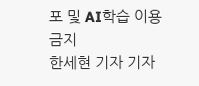포 및 AI학습 이용 금지
한세현 기자 기자